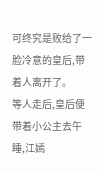可终究是败给了一脸冷意的皇后,带着人离开了。
等人走后,皇后便带着小公主去午睡,江嫣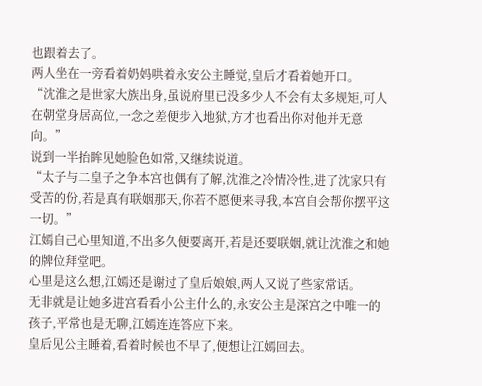也跟着去了。
两人坐在一旁看着奶妈哄着永安公主睡觉,皇后才看着她开口。
“沈淮之是世家大族出身,虽说府里已没多少人不会有太多规矩,可人在朝堂身居高位,一念之差便步入地狱,方才也看出你对他并无意向。”
说到一半抬眸见她脸色如常,又继续说道。
“太子与二皇子之争本宫也偶有了解,沈淮之冷情冷性,进了沈家只有受苦的份,若是真有联姻那天,你若不愿便来寻我,本宫自会帮你摆平这一切。”
江嫣自己心里知道,不出多久便要离开,若是还要联姻,就让沈淮之和她的牌位拜堂吧。
心里是这么想,江嫣还是谢过了皇后娘娘,两人又说了些家常话。
无非就是让她多进宫看看小公主什么的,永安公主是深宫之中唯一的孩子,平常也是无聊,江嫣连连答应下来。
皇后见公主睡着,看着时候也不早了,便想让江嫣回去。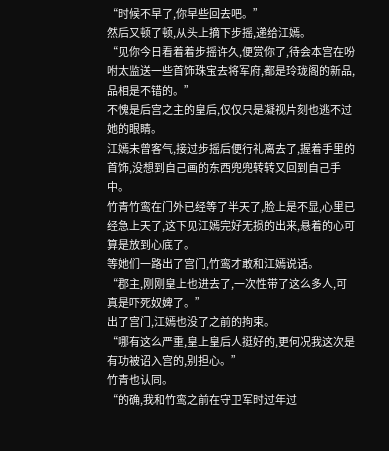“时候不早了,你早些回去吧。”
然后又顿了顿,从头上摘下步摇,递给江嫣。
“见你今日看着着步摇许久,便赏你了,待会本宫在吩咐太监送一些首饰珠宝去将军府,都是玲珑阁的新品,品相是不错的。”
不愧是后宫之主的皇后,仅仅只是凝视片刻也逃不过她的眼睛。
江嫣未曾客气,接过步摇后便行礼离去了,握着手里的首饰,没想到自己画的东西兜兜转转又回到自己手中。
竹青竹鸾在门外已经等了半天了,脸上是不显,心里已经急上天了,这下见江嫣完好无损的出来,悬着的心可算是放到心底了。
等她们一路出了宫门,竹鸾才敢和江嫣说话。
“郡主,刚刚皇上也进去了,一次性带了这么多人,可真是吓死奴婢了。”
出了宫门,江嫣也没了之前的拘束。
“哪有这么严重,皇上皇后人挺好的,更何况我这次是有功被诏入宫的,别担心。”
竹青也认同。
“的确,我和竹鸾之前在守卫军时过年过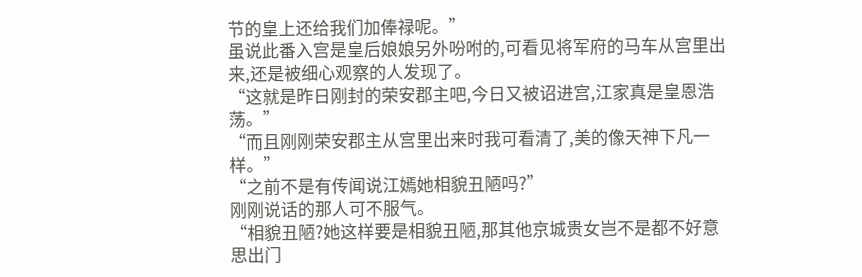节的皇上还给我们加俸禄呢。”
虽说此番入宫是皇后娘娘另外吩咐的,可看见将军府的马车从宫里出来,还是被细心观察的人发现了。
“这就是昨日刚封的荣安郡主吧,今日又被诏进宫,江家真是皇恩浩荡。”
“而且刚刚荣安郡主从宫里出来时我可看清了,美的像天神下凡一样。”
“之前不是有传闻说江嫣她相貌丑陋吗?”
刚刚说话的那人可不服气。
“相貌丑陋?她这样要是相貌丑陋,那其他京城贵女岂不是都不好意思出门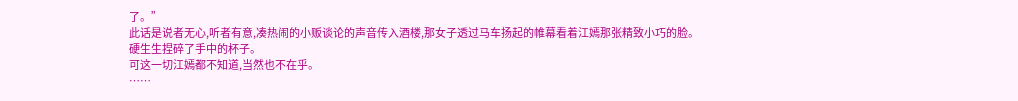了。”
此话是说者无心,听者有意,凑热闹的小贩谈论的声音传入酒楼,那女子透过马车扬起的帷幕看着江嫣那张精致小巧的脸。
硬生生捏碎了手中的杯子。
可这一切江嫣都不知道,当然也不在乎。
……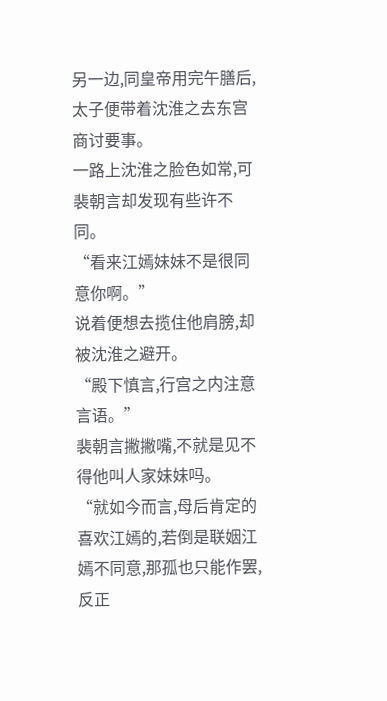另一边,同皇帝用完午膳后,太子便带着沈淮之去东宫商讨要事。
一路上沈淮之脸色如常,可裴朝言却发现有些许不同。
“看来江嫣妹妹不是很同意你啊。”
说着便想去揽住他肩膀,却被沈淮之避开。
“殿下慎言,行宫之内注意言语。”
裴朝言撇撇嘴,不就是见不得他叫人家妹妹吗。
“就如今而言,母后肯定的喜欢江嫣的,若倒是联姻江嫣不同意,那孤也只能作罢,反正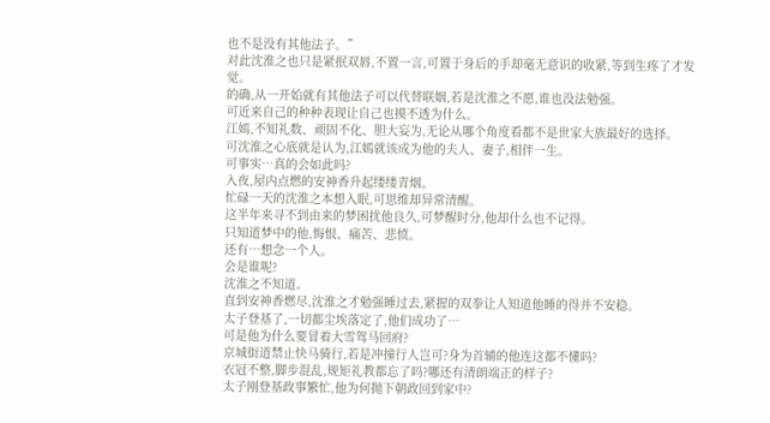也不是没有其他法子。”
对此沈淮之也只是紧抿双唇,不置一言,可置于身后的手却毫无意识的收紧,等到生疼了才发觉。
的确,从一开始就有其他法子可以代替联姻,若是沈淮之不愿,谁也没法勉强。
可近来自己的种种表现让自己也摸不透为什么。
江嫣,不知礼数、顽固不化、胆大妄为,无论从哪个角度看都不是世家大族最好的选择。
可沈淮之心底就是认为,江嫣就该成为他的夫人、妻子,相伴一生。
可事实…真的会如此吗?
入夜,屋内点燃的安神香升起缕缕青烟。
忙碌一天的沈淮之本想入眠,可思维却异常清醒。
这半年来寻不到由来的梦困扰他良久,可梦醒时分,他却什么也不记得。
只知道梦中的他,悔恨、痛苦、悲愤。
还有…想念一个人。
会是谁呢?
沈淮之不知道。
直到安神香燃尽,沈淮之才勉强睡过去,紧握的双拳让人知道他睡的得并不安稳。
太子登基了,一切都尘埃落定了,他们成功了…
可是他为什么要冒着大雪驾马回府?
京城街道禁止快马骑行,若是冲撞行人岂可?身为首辅的他连这都不懂吗?
衣冠不整,脚步混乱,规矩礼教都忘了吗?哪还有清朗端正的样子?
太子刚登基政事繁忙,他为何抛下朝政回到家中?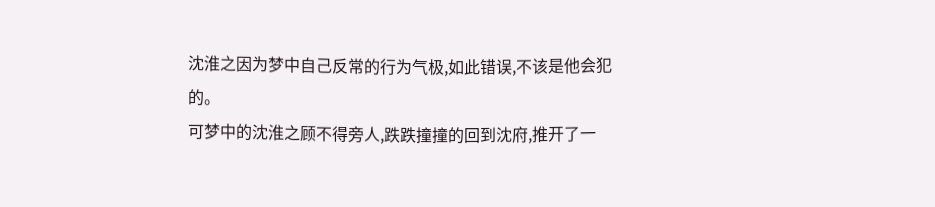沈淮之因为梦中自己反常的行为气极,如此错误,不该是他会犯的。
可梦中的沈淮之顾不得旁人,跌跌撞撞的回到沈府,推开了一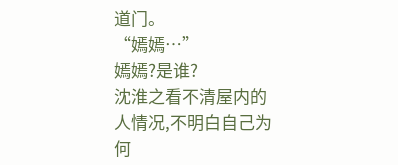道门。
“嫣嫣…”
嫣嫣?是谁?
沈淮之看不清屋内的人情况,不明白自己为何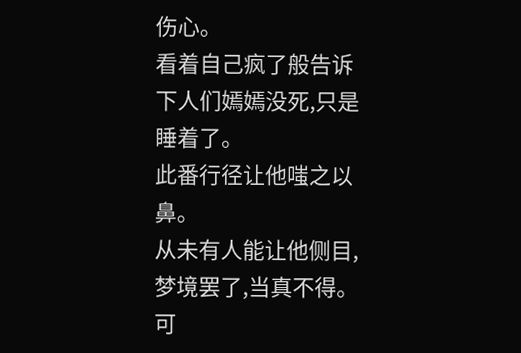伤心。
看着自己疯了般告诉下人们嫣嫣没死,只是睡着了。
此番行径让他嗤之以鼻。
从未有人能让他侧目,梦境罢了,当真不得。
可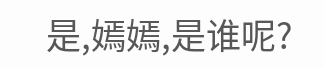是,嫣嫣,是谁呢?